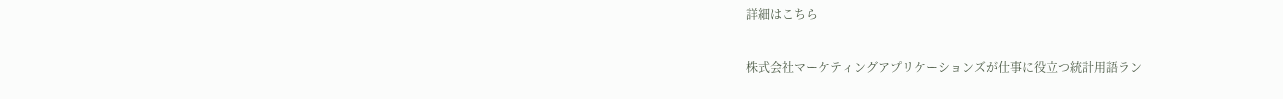詳細はこちら

株式会社マーケティングアプリケーションズが仕事に役立つ統計用語ラン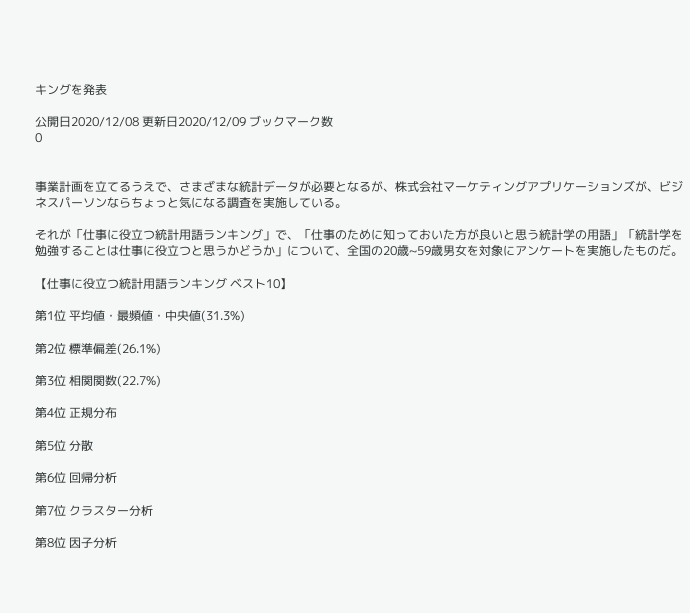キングを発表

公開日2020/12/08 更新日2020/12/09 ブックマーク数
0


事業計画を立てるうえで、さまざまな統計データが必要となるが、株式会社マーケティングアプリケーションズが、ビジネスパーソンならちょっと気になる調査を実施している。

それが「仕事に役立つ統計用語ランキング」で、「仕事のために知っておいた方が良いと思う統計学の用語」「統計学を勉強することは仕事に役立つと思うかどうか」について、全国の20歳~59歳男女を対象にアンケートを実施したものだ。

【仕事に役立つ統計用語ランキング ベスト10】

第1位 平均値・最頻値・中央値(31.3%)

第2位 標準偏差(26.1%)

第3位 相関関数(22.7%)

第4位 正規分布

第5位 分散

第6位 回帰分析

第7位 クラスター分析

第8位 因子分析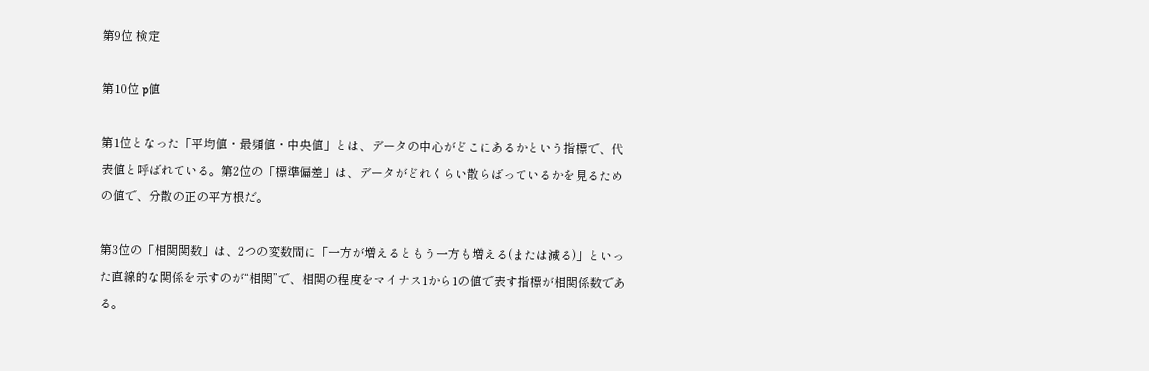第9位 検定

第10位 p値

第1位となった「平均値・最頻値・中央値」とは、データの中心がどこにあるかという指標で、代表値と呼ばれている。第2位の「標準偏差」は、データがどれくらい散らばっているかを見るための値で、分散の正の平方根だ。

第3位の「相関関数」は、2つの変数間に「一方が増えるともう一方も増える(または減る)」といった直線的な関係を示すのが“相関”で、相関の程度をマイナス1から1の値で表す指標が相関係数である。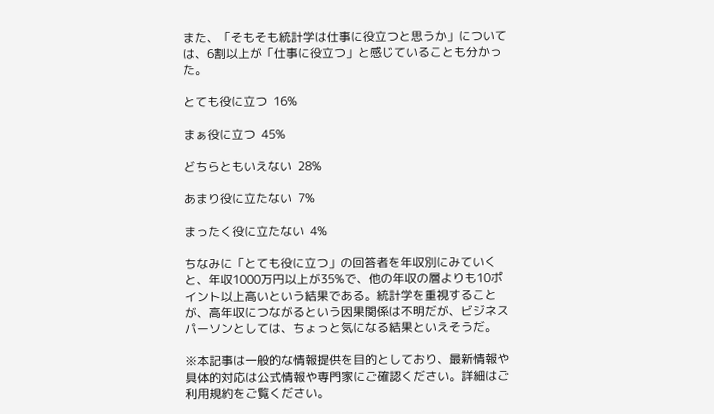また、「そもそも統計学は仕事に役立つと思うか」については、6割以上が「仕事に役立つ」と感じていることも分かった。

とても役に立つ  16%

まぁ役に立つ  45%

どちらともいえない  28%

あまり役に立たない  7%

まったく役に立たない  4%

ちなみに「とても役に立つ」の回答者を年収別にみていくと、年収1000万円以上が35%で、他の年収の層よりも10ポイント以上高いという結果である。統計学を重視することが、高年収につながるという因果関係は不明だが、ビジネスパーソンとしては、ちょっと気になる結果といえそうだ。

※本記事は一般的な情報提供を目的としており、最新情報や具体的対応は公式情報や専門家にご確認ください。詳細はご利用規約をご覧ください。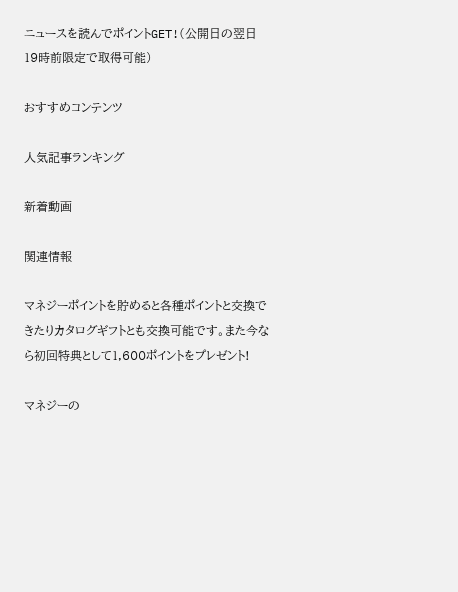ニュースを読んでポイントGET!(公開日の翌日19時前限定で取得可能)

おすすめコンテンツ

人気記事ランキング

新着動画

関連情報

マネジーポイントを貯めると各種ポイントと交換できたりカタログギフトとも交換可能です。また今なら初回特典として1,600ポイントをプレゼント!

マネジーの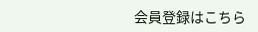会員登録はこちら